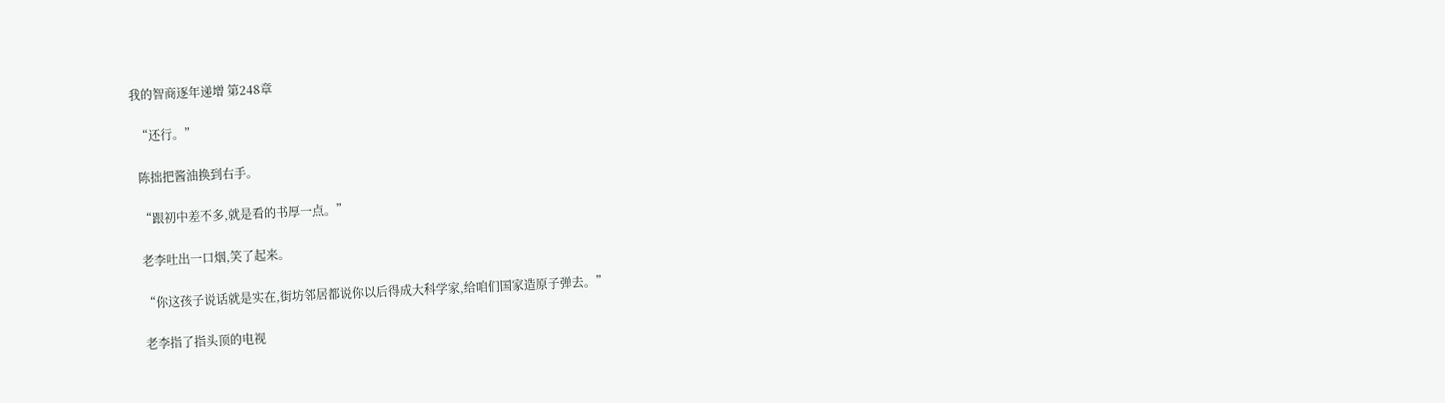我的智商逐年递增 第248章

  “还行。”

  陈拙把酱油换到右手。

  “跟初中差不多,就是看的书厚一点。”

  老李吐出一口烟,笑了起来。

  “你这孩子说话就是实在,街坊邻居都说你以后得成大科学家,给咱们国家造原子弹去。”

  老李指了指头顶的电视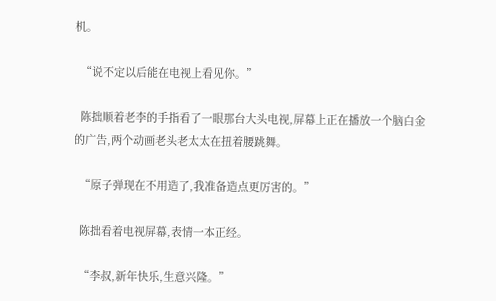机。

  “说不定以后能在电视上看见你。”

  陈拙顺着老李的手指看了一眼那台大头电视,屏幕上正在播放一个脑白金的广告,两个动画老头老太太在扭着腰跳舞。

  “原子弹现在不用造了,我准备造点更厉害的。”

  陈拙看着电视屏幕,表情一本正经。

  “李叔,新年快乐,生意兴隆。”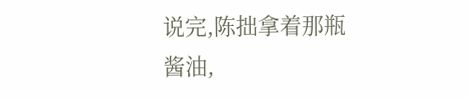说完,陈拙拿着那瓶酱油,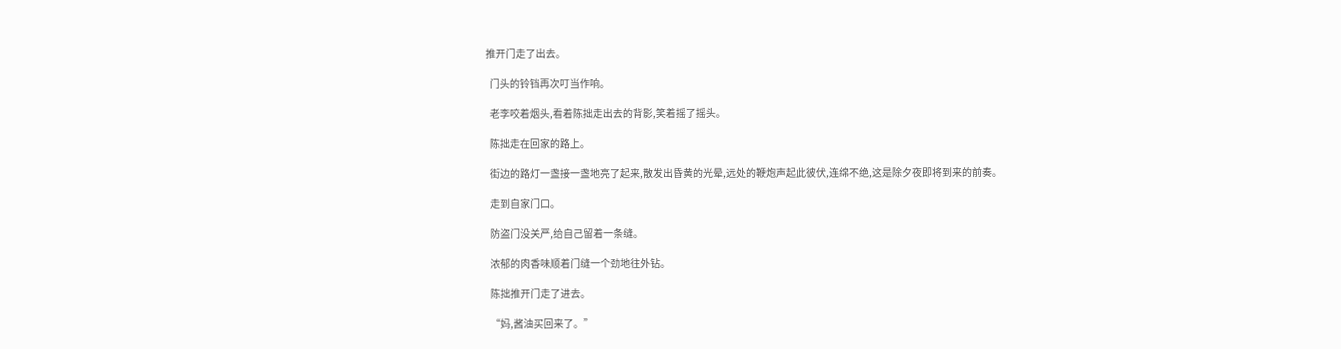推开门走了出去。

  门头的铃铛再次叮当作响。

  老李咬着烟头,看着陈拙走出去的背影,笑着摇了摇头。

  陈拙走在回家的路上。

  街边的路灯一盏接一盏地亮了起来,散发出昏黄的光晕,远处的鞭炮声起此彼伏,连绵不绝,这是除夕夜即将到来的前奏。

  走到自家门口。

  防盗门没关严,给自己留着一条缝。

  浓郁的肉香味顺着门缝一个劲地往外钻。

  陈拙推开门走了进去。

  “妈,酱油买回来了。”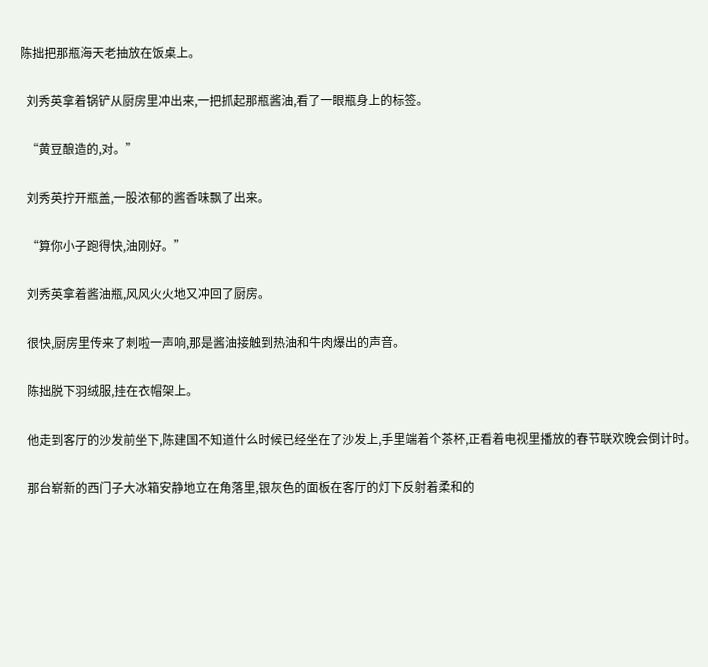陈拙把那瓶海天老抽放在饭桌上。

  刘秀英拿着锅铲从厨房里冲出来,一把抓起那瓶酱油,看了一眼瓶身上的标签。

  “黄豆酿造的,对。”

  刘秀英拧开瓶盖,一股浓郁的酱香味飘了出来。

  “算你小子跑得快,油刚好。”

  刘秀英拿着酱油瓶,风风火火地又冲回了厨房。

  很快,厨房里传来了刺啦一声响,那是酱油接触到热油和牛肉爆出的声音。

  陈拙脱下羽绒服,挂在衣帽架上。

  他走到客厅的沙发前坐下,陈建国不知道什么时候已经坐在了沙发上,手里端着个茶杯,正看着电视里播放的春节联欢晚会倒计时。

  那台崭新的西门子大冰箱安静地立在角落里,银灰色的面板在客厅的灯下反射着柔和的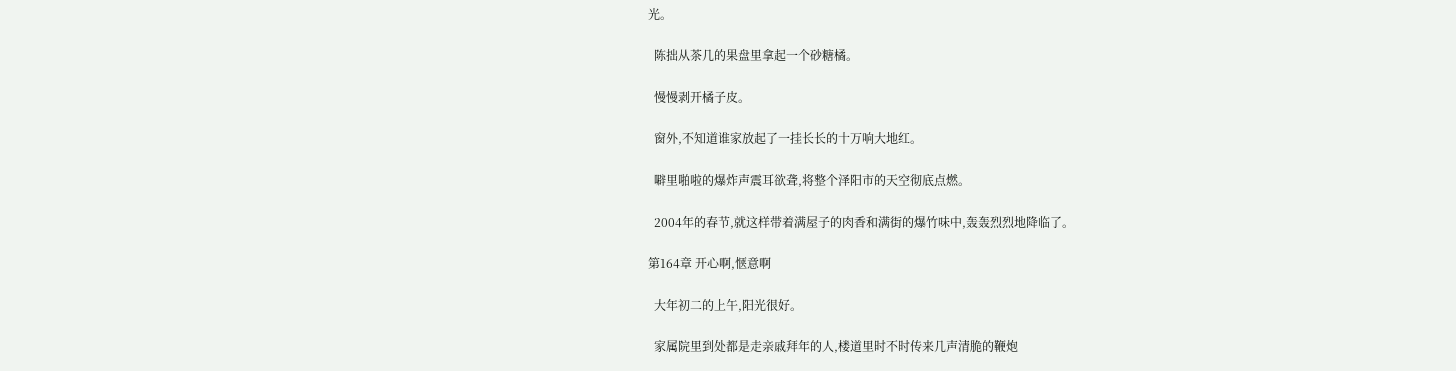光。

  陈拙从茶几的果盘里拿起一个砂糖橘。

  慢慢剥开橘子皮。

  窗外,不知道谁家放起了一挂长长的十万响大地红。

  噼里啪啦的爆炸声震耳欲聋,将整个泽阳市的天空彻底点燃。

  2004年的春节,就这样带着满屋子的肉香和满街的爆竹味中,轰轰烈烈地降临了。

第164章 开心啊,惬意啊

  大年初二的上午,阳光很好。

  家属院里到处都是走亲戚拜年的人,楼道里时不时传来几声清脆的鞭炮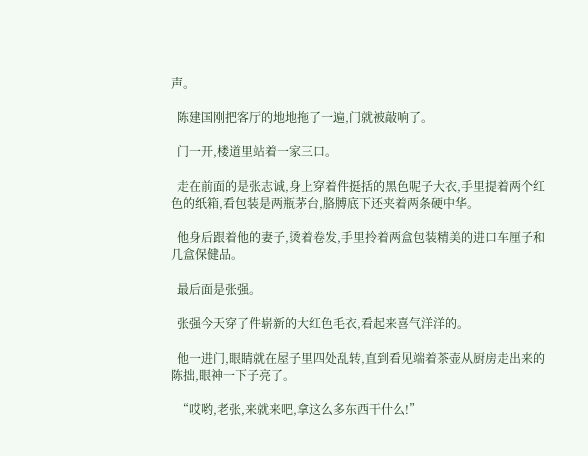声。

  陈建国刚把客厅的地地拖了一遍,门就被敲响了。

  门一开,楼道里站着一家三口。

  走在前面的是张志诚,身上穿着件挺括的黑色呢子大衣,手里提着两个红色的纸箱,看包装是两瓶茅台,胳膊底下还夹着两条硬中华。

  他身后跟着他的妻子,烫着卷发,手里拎着两盒包装精美的进口车厘子和几盒保健品。

  最后面是张强。

  张强今天穿了件崭新的大红色毛衣,看起来喜气洋洋的。

  他一进门,眼睛就在屋子里四处乱转,直到看见端着茶壶从厨房走出来的陈拙,眼神一下子亮了。

  “哎哟,老张,来就来吧,拿这么多东西干什么!”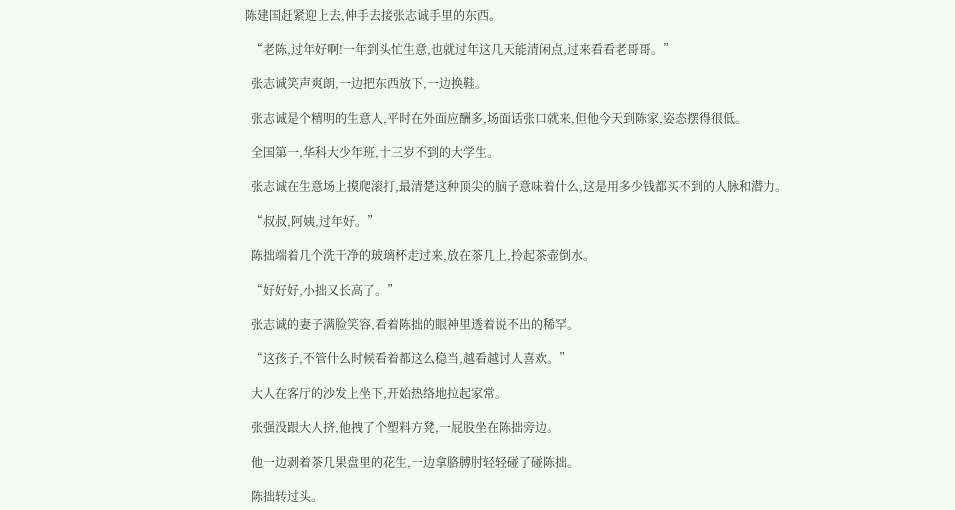陈建国赶紧迎上去,伸手去接张志诚手里的东西。

  “老陈,过年好啊!一年到头忙生意,也就过年这几天能清闲点,过来看看老哥哥。”

  张志诚笑声爽朗,一边把东西放下,一边换鞋。

  张志诚是个精明的生意人,平时在外面应酬多,场面话张口就来,但他今天到陈家,姿态摆得很低。

  全国第一,华科大少年班,十三岁不到的大学生。

  张志诚在生意场上摸爬滚打,最清楚这种顶尖的脑子意味着什么,这是用多少钱都买不到的人脉和潜力。

  “叔叔,阿姨,过年好。”

  陈拙端着几个洗干净的玻璃杯走过来,放在茶几上,拎起茶壶倒水。

  “好好好,小拙又长高了。”

  张志诚的妻子满脸笑容,看着陈拙的眼神里透着说不出的稀罕。

  “这孩子,不管什么时候看着都这么稳当,越看越讨人喜欢。”

  大人在客厅的沙发上坐下,开始热络地拉起家常。

  张强没跟大人挤,他拽了个塑料方凳,一屁股坐在陈拙旁边。

  他一边剥着茶几果盘里的花生,一边拿胳膊肘轻轻碰了碰陈拙。

  陈拙转过头。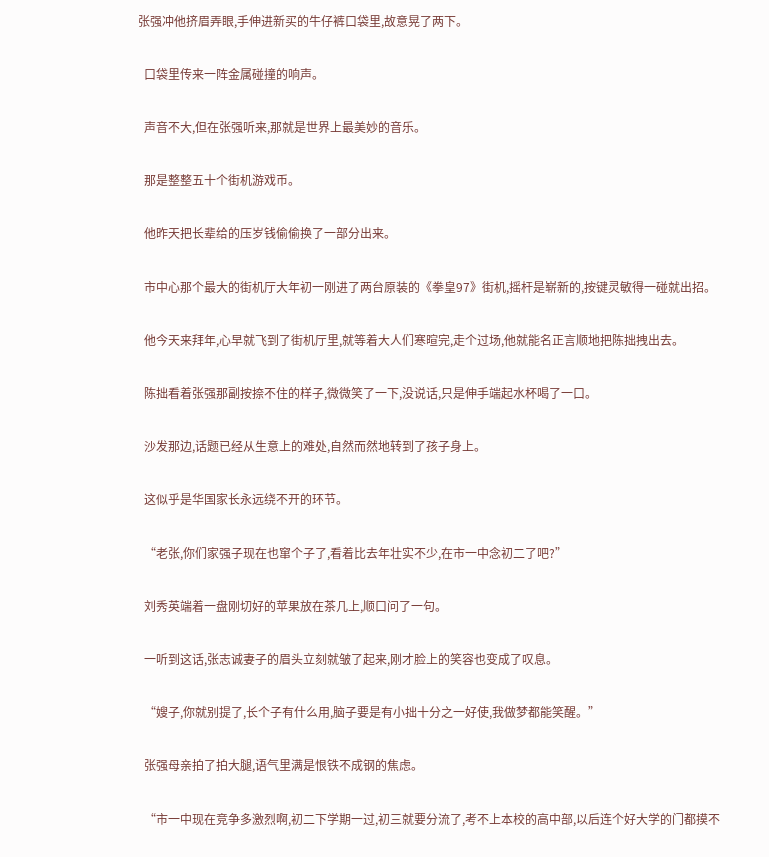张强冲他挤眉弄眼,手伸进新买的牛仔裤口袋里,故意晃了两下。

  口袋里传来一阵金属碰撞的响声。

  声音不大,但在张强听来,那就是世界上最美妙的音乐。

  那是整整五十个街机游戏币。

  他昨天把长辈给的压岁钱偷偷换了一部分出来。

  市中心那个最大的街机厅大年初一刚进了两台原装的《拳皇97》街机,摇杆是崭新的,按键灵敏得一碰就出招。

  他今天来拜年,心早就飞到了街机厅里,就等着大人们寒暄完,走个过场,他就能名正言顺地把陈拙拽出去。

  陈拙看着张强那副按捺不住的样子,微微笑了一下,没说话,只是伸手端起水杯喝了一口。

  沙发那边,话题已经从生意上的难处,自然而然地转到了孩子身上。

  这似乎是华国家长永远绕不开的环节。

  “老张,你们家强子现在也窜个子了,看着比去年壮实不少,在市一中念初二了吧?”

  刘秀英端着一盘刚切好的苹果放在茶几上,顺口问了一句。

  一听到这话,张志诚妻子的眉头立刻就皱了起来,刚才脸上的笑容也变成了叹息。

  “嫂子,你就别提了,长个子有什么用,脑子要是有小拙十分之一好使,我做梦都能笑醒。”

  张强母亲拍了拍大腿,语气里满是恨铁不成钢的焦虑。

  “市一中现在竞争多激烈啊,初二下学期一过,初三就要分流了,考不上本校的高中部,以后连个好大学的门都摸不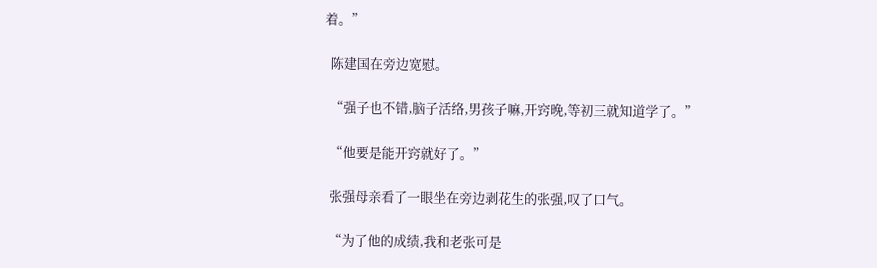着。”

  陈建国在旁边宽慰。

  “强子也不错,脑子活络,男孩子嘛,开窍晚,等初三就知道学了。”

  “他要是能开窍就好了。”

  张强母亲看了一眼坐在旁边剥花生的张强,叹了口气。

  “为了他的成绩,我和老张可是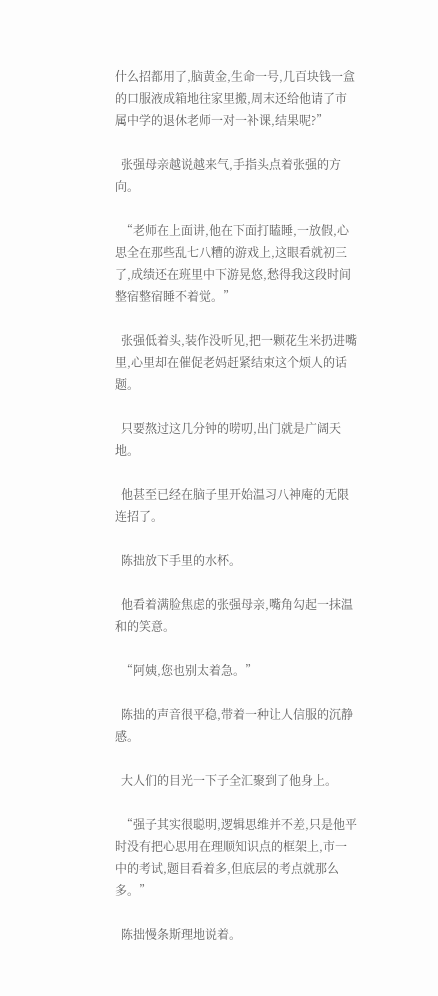什么招都用了,脑黄金,生命一号,几百块钱一盒的口服液成箱地往家里搬,周末还给他请了市属中学的退休老师一对一补课,结果呢?”

  张强母亲越说越来气,手指头点着张强的方向。

  “老师在上面讲,他在下面打瞌睡,一放假,心思全在那些乱七八糟的游戏上,这眼看就初三了,成绩还在班里中下游晃悠,愁得我这段时间整宿整宿睡不着觉。”

  张强低着头,装作没听见,把一颗花生米扔进嘴里,心里却在催促老妈赶紧结束这个烦人的话题。

  只要熬过这几分钟的唠叨,出门就是广阔天地。

  他甚至已经在脑子里开始温习八神庵的无限连招了。

  陈拙放下手里的水杯。

  他看着满脸焦虑的张强母亲,嘴角勾起一抹温和的笑意。

  “阿姨,您也别太着急。”

  陈拙的声音很平稳,带着一种让人信服的沉静感。

  大人们的目光一下子全汇聚到了他身上。

  “强子其实很聪明,逻辑思维并不差,只是他平时没有把心思用在理顺知识点的框架上,市一中的考试,题目看着多,但底层的考点就那么多。”

  陈拙慢条斯理地说着。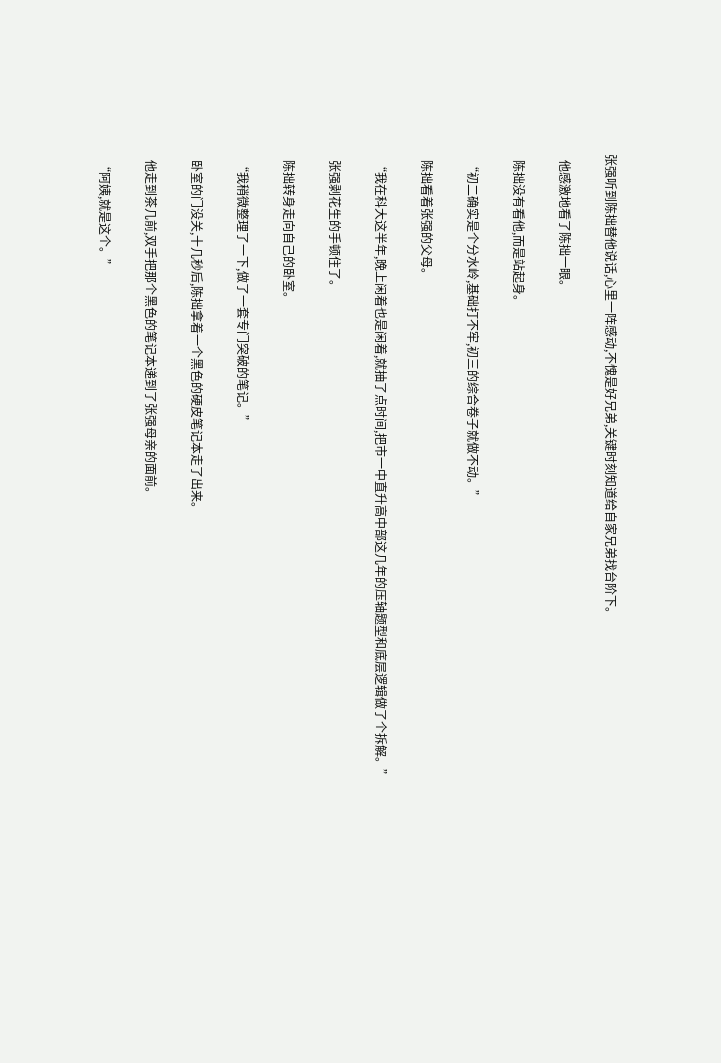张强听到陈拙替他说话,心里一阵感动,不愧是好兄弟,关键时刻知道给自家兄弟找台阶下。

  他感激地看了陈拙一眼。

  陈拙没有看他,而是站起身。

  “初二确实是个分水岭,基础打不牢,初三的综合卷子就做不动。”

  陈拙看着张强的父母。

  “我在科大这半年,晚上闲着也是闲着,就抽了点时间,把市一中直升高中部这几年的压轴题型和底层逻辑做了个拆解。”

  张强剥花生的手顿住了。

  陈拙转身走向自己的卧室。

  “我稍微整理了一下,做了一套专门突破的笔记。”

  卧室的门没关,十几秒后,陈拙拿着一个黑色的硬皮笔记本走了出来。

  他走到茶几前,双手把那个黑色的笔记本递到了张强母亲的面前。

  “阿姨,就是这个。”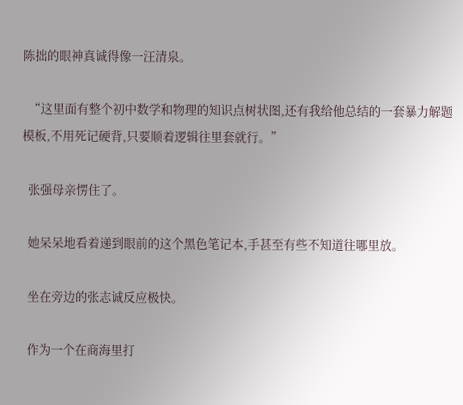陈拙的眼神真诚得像一汪清泉。

  “这里面有整个初中数学和物理的知识点树状图,还有我给他总结的一套暴力解题模板,不用死记硬背,只要顺着逻辑往里套就行。”

  张强母亲愣住了。

  她呆呆地看着递到眼前的这个黑色笔记本,手甚至有些不知道往哪里放。

  坐在旁边的张志诚反应极快。

  作为一个在商海里打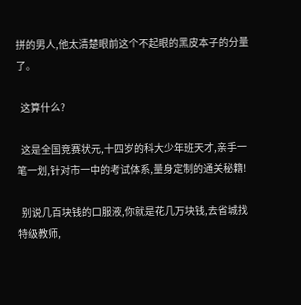拼的男人,他太清楚眼前这个不起眼的黑皮本子的分量了。

  这算什么?

  这是全国竞赛状元,十四岁的科大少年班天才,亲手一笔一划,针对市一中的考试体系,量身定制的通关秘籍!

  别说几百块钱的口服液,你就是花几万块钱,去省城找特级教师,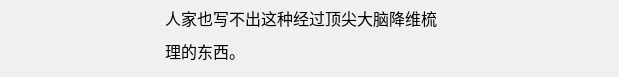人家也写不出这种经过顶尖大脑降维梳理的东西。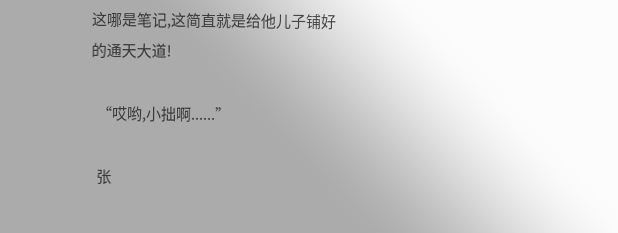这哪是笔记,这简直就是给他儿子铺好的通天大道!

  “哎哟,小拙啊......”

  张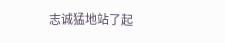志诚猛地站了起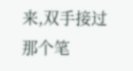来,双手接过那个笔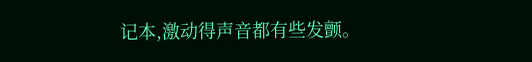记本,激动得声音都有些发颤。